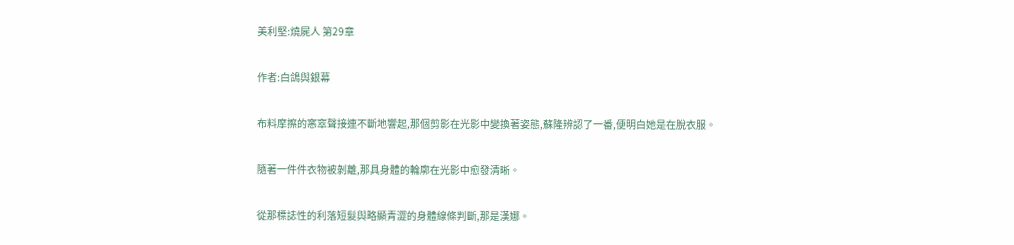美利堅:燒屍人 第29章

作者:白鴿與銀幕

布料摩擦的窸窣聲接連不斷地響起,那個剪影在光影中變換著姿態,蘇隆辨認了一番,便明白她是在脫衣服。

隨著一件件衣物被剝離,那具身體的輪廓在光影中愈發清晰。

從那標誌性的利落短髮與略顯青澀的身體線條判斷,那是漢娜。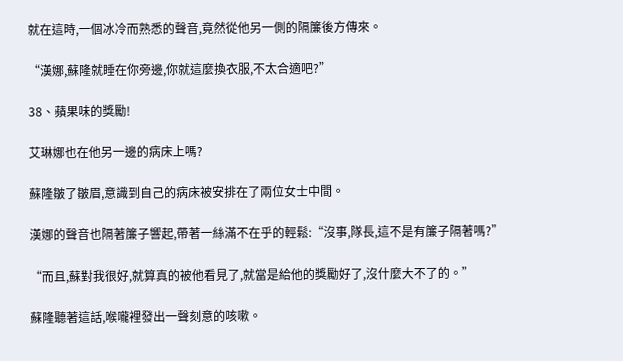就在這時,一個冰冷而熟悉的聲音,竟然從他另一側的隔簾後方傳來。

“漢娜,蘇隆就睡在你旁邊,你就這麼換衣服,不太合適吧?”

38、蘋果味的獎勵!

艾琳娜也在他另一邊的病床上嗎?

蘇隆皺了皺眉,意識到自己的病床被安排在了兩位女士中間。

漢娜的聲音也隔著簾子響起,帶著一絲滿不在乎的輕鬆:“沒事,隊長,這不是有簾子隔著嗎?”

“而且,蘇對我很好,就算真的被他看見了,就當是給他的獎勵好了,沒什麼大不了的。”

蘇隆聽著這話,喉嚨裡發出一聲刻意的咳嗽。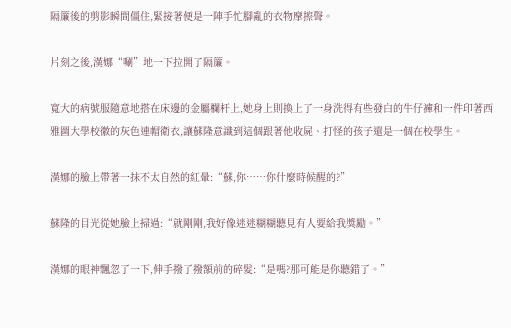隔簾後的剪影瞬間僵住,緊接著便是一陣手忙腳亂的衣物摩擦聲。

片刻之後,漢娜“唰”地一下拉開了隔簾。

寬大的病號服隨意地搭在床邊的金屬欄杆上,她身上則換上了一身洗得有些發白的牛仔褲和一件印著西雅圖大學校徽的灰色連帽衛衣,讓蘇隆意識到這個跟著他收屍、打怪的孩子還是一個在校學生。

漢娜的臉上帶著一抹不太自然的紅暈:“蘇,你……你什麼時候醒的?”

蘇隆的目光從她臉上掃過:“就剛剛,我好像迷迷糊糊聽見有人要給我獎勵。”

漢娜的眼神飄忽了一下,伸手撥了撥額前的碎髮:“是嗎?那可能是你聽錯了。”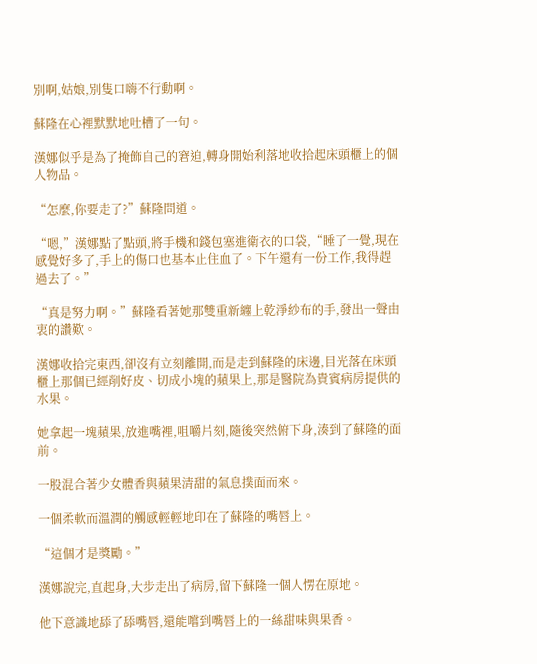別啊,姑娘,別隻口嗨不行動啊。

蘇隆在心裡默默地吐槽了一句。

漢娜似乎是為了掩飾自己的窘迫,轉身開始利落地收拾起床頭櫃上的個人物品。

“怎麼,你要走了?”蘇隆問道。

“嗯,”漢娜點了點頭,將手機和錢包塞進衛衣的口袋,“睡了一覺,現在感覺好多了,手上的傷口也基本止住血了。下午還有一份工作,我得趕過去了。”

“真是努力啊。”蘇隆看著她那雙重新纏上乾淨紗布的手,發出一聲由衷的讚歎。

漢娜收拾完東西,卻沒有立刻離開,而是走到蘇隆的床邊,目光落在床頭櫃上那個已經削好皮、切成小塊的蘋果上,那是醫院為貴賓病房提供的水果。

她拿起一塊蘋果,放進嘴裡,咀嚼片刻,隨後突然俯下身,湊到了蘇隆的面前。

一股混合著少女體香與蘋果清甜的氣息撲面而來。

一個柔軟而溫潤的觸感輕輕地印在了蘇隆的嘴唇上。

“這個才是獎勵。”

漢娜說完,直起身,大步走出了病房,留下蘇隆一個人愣在原地。

他下意識地舔了舔嘴唇,還能嚐到嘴唇上的一絲甜味與果香。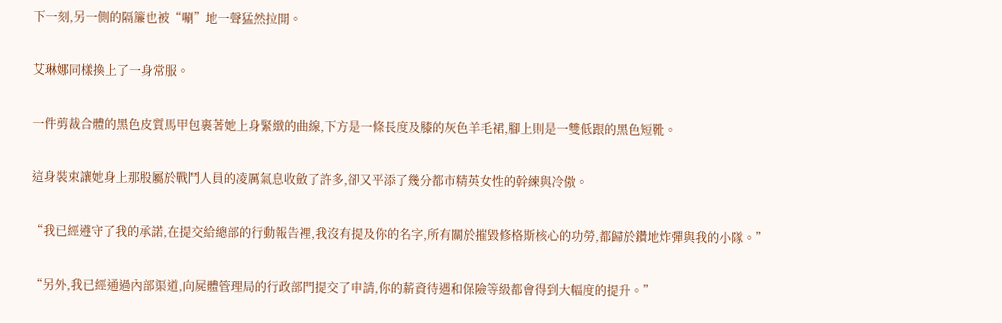下一刻,另一側的隔簾也被“唰”地一聲猛然拉開。

艾琳娜同樣換上了一身常服。

一件剪裁合體的黑色皮質馬甲包裹著她上身緊緻的曲線,下方是一條長度及膝的灰色羊毛裙,腳上則是一雙低跟的黑色短靴。

這身裝束讓她身上那股屬於戰鬥人員的凌厲氣息收斂了許多,卻又平添了幾分都市精英女性的幹練與冷傲。

“我已經遵守了我的承諾,在提交給總部的行動報告裡,我沒有提及你的名字,所有關於摧毀修格斯核心的功勞,都歸於鑽地炸彈與我的小隊。”

“另外,我已經通過內部渠道,向屍體管理局的行政部門提交了申請,你的薪資待遇和保險等級都會得到大幅度的提升。”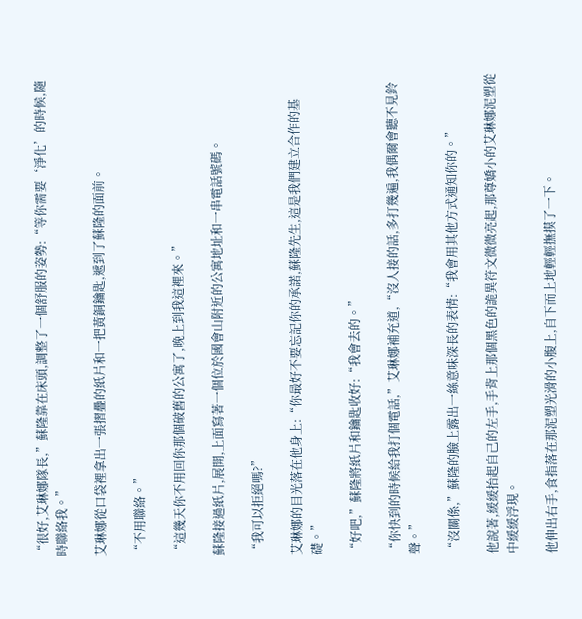“很好,艾琳娜隊長,”蘇隆靠在床頭,調整了一個舒服的姿勢:“等你需要‘淨化’的時候,隨時聯絡我。”

艾琳娜從口袋裡拿出一張摺疊的紙片和一把黃銅鑰匙,遞到了蘇隆的面前。

“不用聯絡。”

“這幾天你不用回你那個破舊的公寓了,晚上到我這裡來。”

蘇隆接過紙片,展開,上面寫著一個位於國會山附近的公寓地址和一串電話號碼。

“我可以拒絕嗎?”

艾琳娜的目光落在他身上:“你最好不要忘記你的承諾,蘇隆先生,這是我們建立合作的基礎。”

“好吧,”蘇隆將紙片和鑰匙收好:“我會去的。”

“你快到的時候給我打個電話,”艾琳娜補充道,“沒人接的話,多打幾遍,我偶爾會聽不見鈴聲。”

“沒關係,”蘇隆的臉上露出一絲意味深長的表情:“我會用其他方式通知你的。”

他說著,緩緩抬起自己的左手,手背上那個黑色的詭異符文微微亮起,那尊嬌小的艾琳娜泥塑從中緩緩浮現。

他伸出右手,食指落在那泥塑光滑的小腹上,自下而上地輕輕撫摸了一下。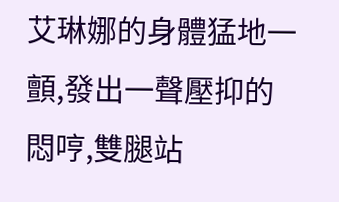艾琳娜的身體猛地一顫,發出一聲壓抑的悶哼,雙腿站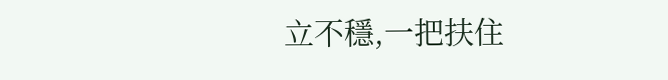立不穩,一把扶住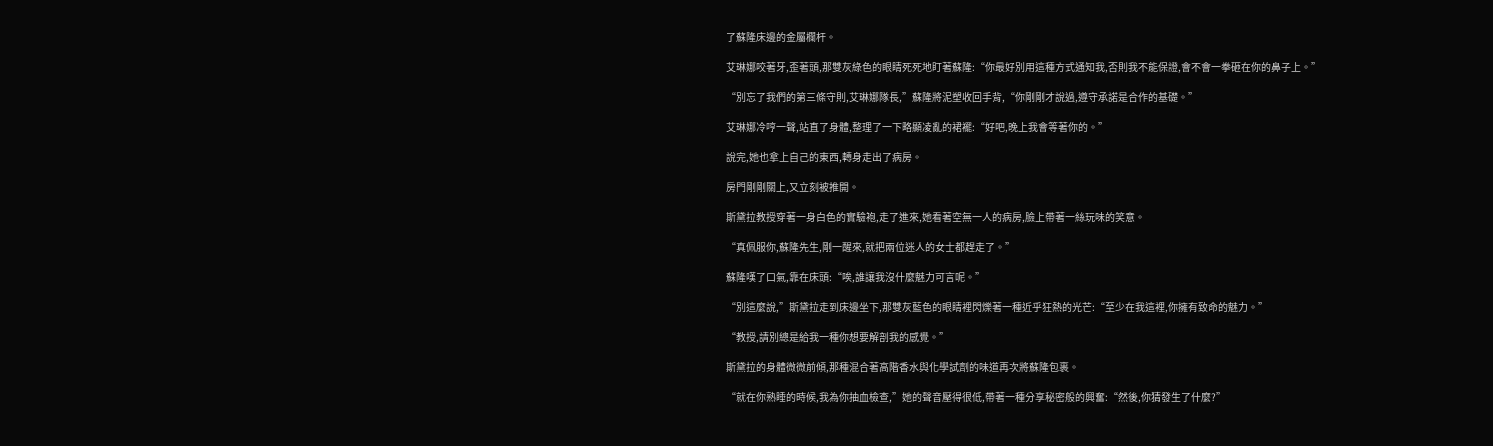了蘇隆床邊的金屬欄杆。

艾琳娜咬著牙,歪著頭,那雙灰綠色的眼睛死死地盯著蘇隆:“你最好別用這種方式通知我,否則我不能保證,會不會一拳砸在你的鼻子上。”

“別忘了我們的第三條守則,艾琳娜隊長,”蘇隆將泥塑收回手背,“你剛剛才說過,遵守承諾是合作的基礎。”

艾琳娜冷哼一聲,站直了身體,整理了一下略顯凌亂的裙襬:“好吧,晚上我會等著你的。”

說完,她也拿上自己的東西,轉身走出了病房。

房門剛剛關上,又立刻被推開。

斯黛拉教授穿著一身白色的實驗袍,走了進來,她看著空無一人的病房,臉上帶著一絲玩味的笑意。

“真佩服你,蘇隆先生,剛一醒來,就把兩位迷人的女士都趕走了。”

蘇隆嘆了口氣,靠在床頭:“唉,誰讓我沒什麼魅力可言呢。”

“別這麼說,”斯黛拉走到床邊坐下,那雙灰藍色的眼睛裡閃爍著一種近乎狂熱的光芒:“至少在我這裡,你擁有致命的魅力。”

“教授,請別總是給我一種你想要解剖我的感覺。”

斯黛拉的身體微微前傾,那種混合著高階香水與化學試劑的味道再次將蘇隆包裹。

“就在你熟睡的時候,我為你抽血檢查,”她的聲音壓得很低,帶著一種分享秘密般的興奮:“然後,你猜發生了什麼?”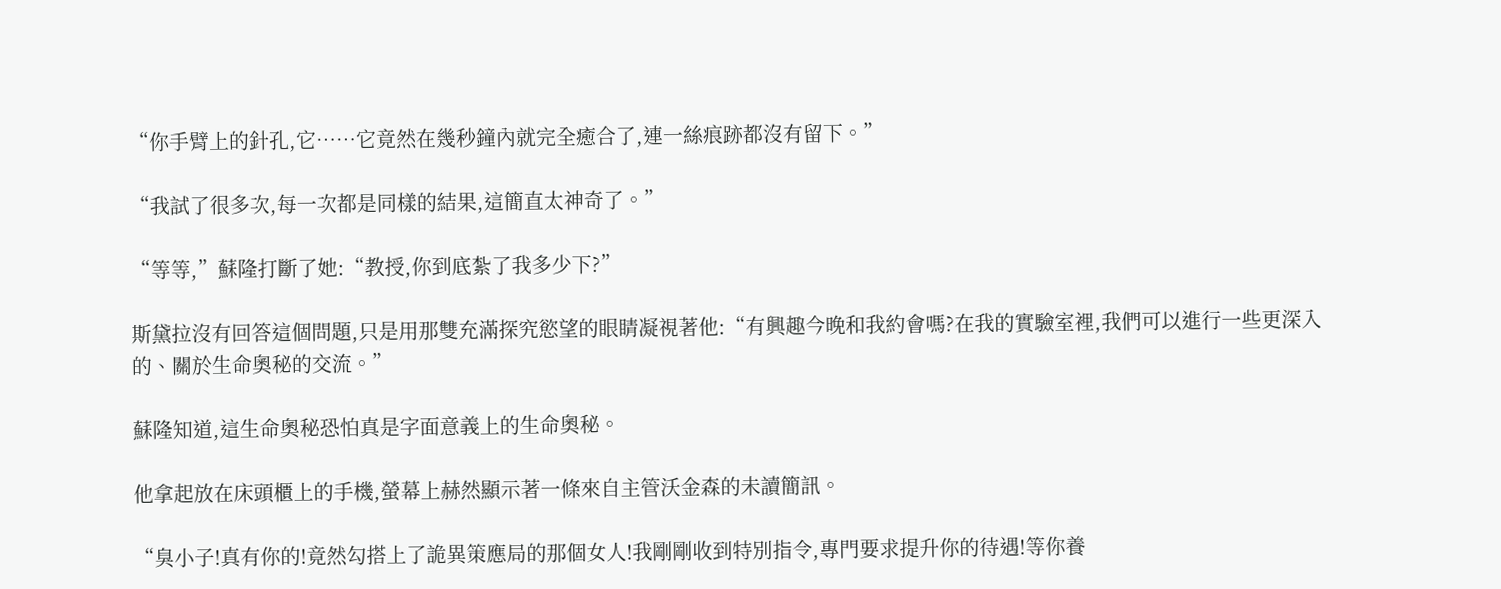“你手臂上的針孔,它……它竟然在幾秒鐘內就完全癒合了,連一絲痕跡都沒有留下。”

“我試了很多次,每一次都是同樣的結果,這簡直太神奇了。”

“等等,”蘇隆打斷了她:“教授,你到底紮了我多少下?”

斯黛拉沒有回答這個問題,只是用那雙充滿探究慾望的眼睛凝視著他:“有興趣今晚和我約會嗎?在我的實驗室裡,我們可以進行一些更深入的、關於生命奧秘的交流。”

蘇隆知道,這生命奧秘恐怕真是字面意義上的生命奧秘。

他拿起放在床頭櫃上的手機,螢幕上赫然顯示著一條來自主管沃金森的未讀簡訊。

“臭小子!真有你的!竟然勾搭上了詭異策應局的那個女人!我剛剛收到特別指令,專門要求提升你的待遇!等你養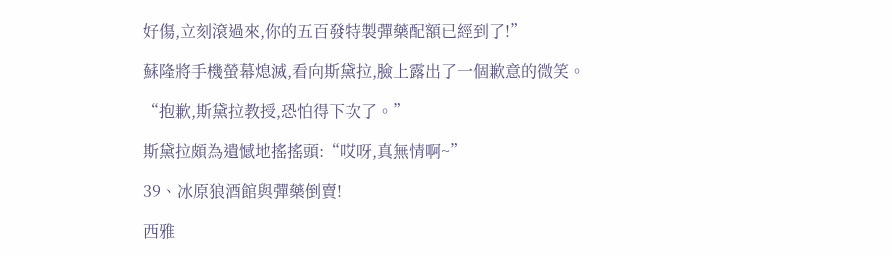好傷,立刻滾過來,你的五百發特製彈藥配額已經到了!”

蘇隆將手機螢幕熄滅,看向斯黛拉,臉上露出了一個歉意的微笑。

“抱歉,斯黛拉教授,恐怕得下次了。”

斯黛拉頗為遺憾地搖搖頭:“哎呀,真無情啊~”

39、冰原狼酒館與彈藥倒賣!

西雅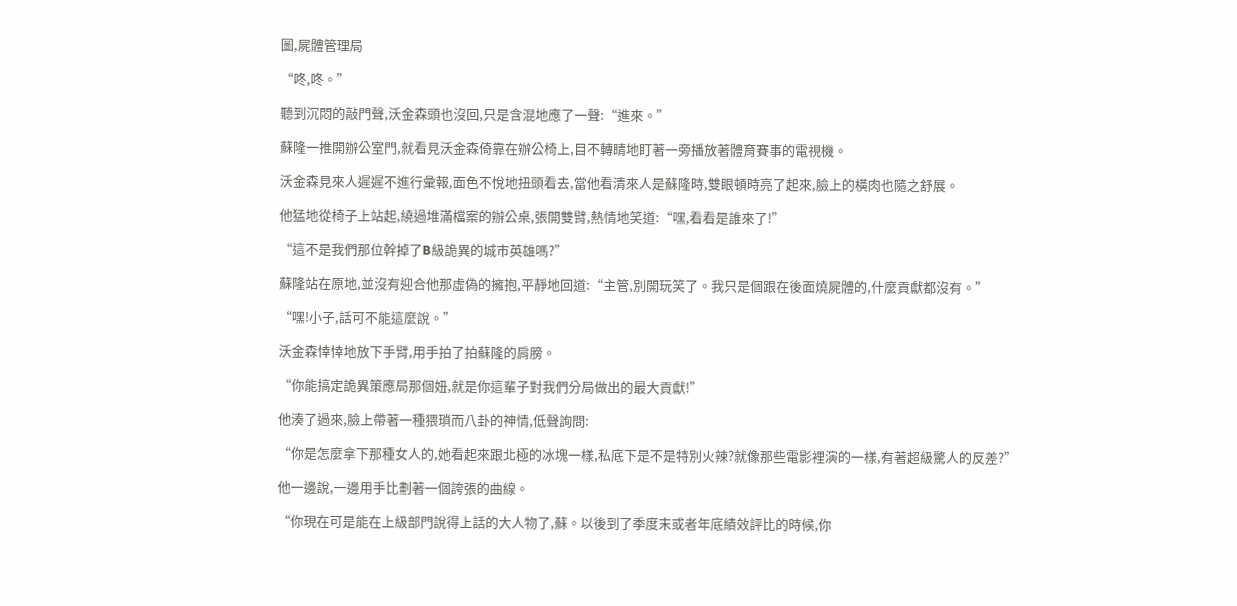圖,屍體管理局

“咚,咚。”

聽到沉悶的敲門聲,沃金森頭也沒回,只是含混地應了一聲:“進來。”

蘇隆一推開辦公室門,就看見沃金森倚靠在辦公椅上,目不轉睛地盯著一旁播放著體育賽事的電視機。

沃金森見來人遲遲不進行彙報,面色不悅地扭頭看去,當他看清來人是蘇隆時,雙眼頓時亮了起來,臉上的橫肉也隨之舒展。

他猛地從椅子上站起,繞過堆滿檔案的辦公桌,張開雙臂,熱情地笑道:“嘿,看看是誰來了!”

“這不是我們那位幹掉了B級詭異的城市英雄嗎?”

蘇隆站在原地,並沒有迎合他那虛偽的擁抱,平靜地回道:“主管,別開玩笑了。我只是個跟在後面燒屍體的,什麼貢獻都沒有。”

“嘿!小子,話可不能這麼說。”

沃金森悻悻地放下手臂,用手拍了拍蘇隆的肩膀。

“你能搞定詭異策應局那個妞,就是你這輩子對我們分局做出的最大貢獻!”

他湊了過來,臉上帶著一種猥瑣而八卦的神情,低聲詢問:

“你是怎麼拿下那種女人的,她看起來跟北極的冰塊一樣,私底下是不是特別火辣?就像那些電影裡演的一樣,有著超級驚人的反差?”

他一邊說,一邊用手比劃著一個誇張的曲線。

“你現在可是能在上級部門說得上話的大人物了,蘇。以後到了季度末或者年底績效評比的時候,你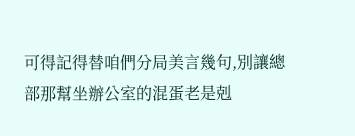可得記得替咱們分局美言幾句,別讓總部那幫坐辦公室的混蛋老是剋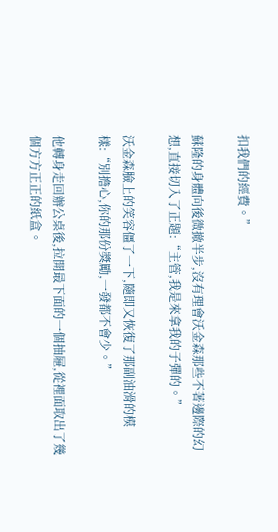扣我們的經費。”

蘇隆的身體向後微撤半步,沒有理會沃金森那些不著邊際的幻想,直接切入了正題:“主管,我是來拿我的子彈的。”

沃金森臉上的笑容僵了一下,隨即又恢復了那副油滑的模樣:“別擔心,你的那份獎勵,一發都不會少。”

他轉身走回辦公桌後,拉開最下面的一個抽屜,從裡面取出了幾個方方正正的紙盒。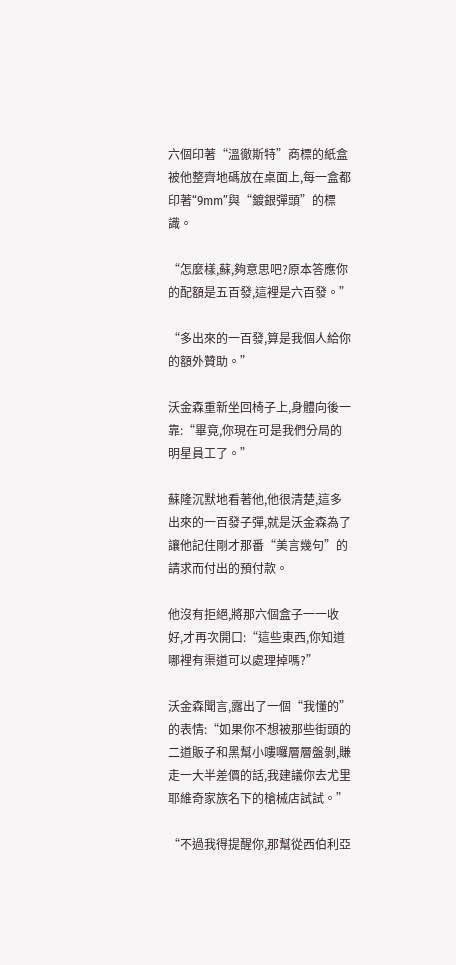六個印著“溫徹斯特”商標的紙盒被他整齊地碼放在桌面上,每一盒都印著“9mm”與“鍍銀彈頭”的標識。

“怎麼樣,蘇,夠意思吧?原本答應你的配額是五百發,這裡是六百發。”

“多出來的一百發,算是我個人給你的額外贊助。”

沃金森重新坐回椅子上,身體向後一靠:“畢竟,你現在可是我們分局的明星員工了。”

蘇隆沉默地看著他,他很清楚,這多出來的一百發子彈,就是沃金森為了讓他記住剛才那番“美言幾句”的請求而付出的預付款。

他沒有拒絕,將那六個盒子一一收好,才再次開口:“這些東西,你知道哪裡有渠道可以處理掉嗎?”

沃金森聞言,露出了一個“我懂的”的表情:“如果你不想被那些街頭的二道販子和黑幫小嘍囉層層盤剝,賺走一大半差價的話,我建議你去尤里耶維奇家族名下的槍械店試試。”

“不過我得提醒你,那幫從西伯利亞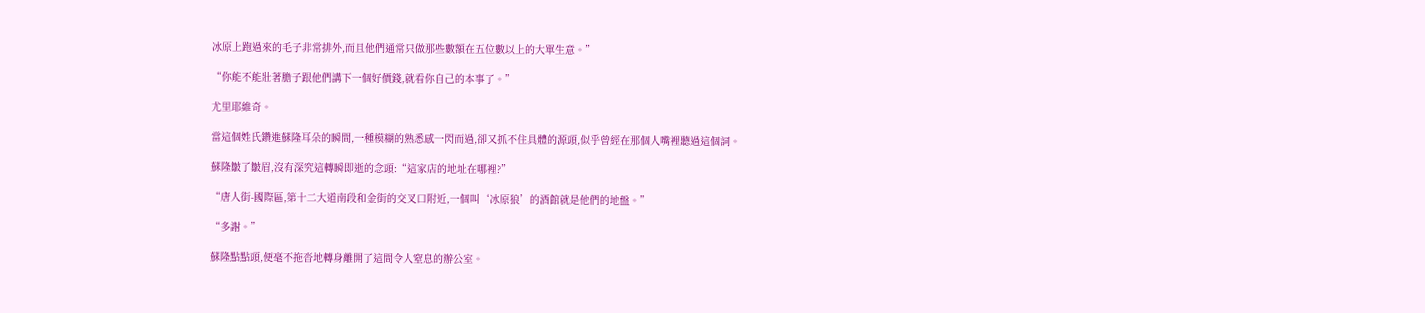冰原上跑過來的毛子非常排外,而且他們通常只做那些數額在五位數以上的大單生意。”

“你能不能壯著膽子跟他們講下一個好價錢,就看你自己的本事了。”

尤里耶維奇。

當這個姓氏鑽進蘇隆耳朵的瞬間,一種模糊的熟悉感一閃而過,卻又抓不住具體的源頭,似乎曾經在那個人嘴裡聽過這個詞。

蘇隆皺了皺眉,沒有深究這轉瞬即逝的念頭:“這家店的地址在哪裡?”

“唐人街-國際區,第十二大道南段和金街的交叉口附近,一個叫‘冰原狼’的酒館就是他們的地盤。”

“多謝。”

蘇隆點點頭,便毫不拖沓地轉身離開了這間令人窒息的辦公室。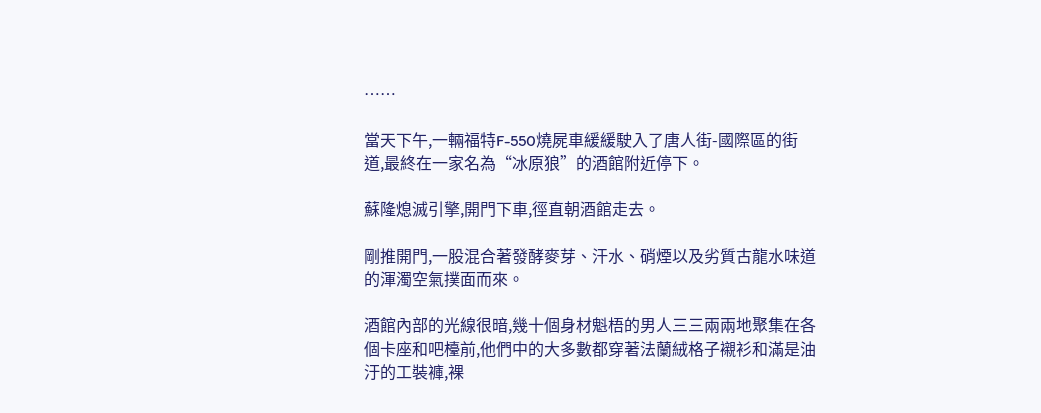……

當天下午,一輛福特F-550燒屍車緩緩駛入了唐人街-國際區的街道,最終在一家名為“冰原狼”的酒館附近停下。

蘇隆熄滅引擎,開門下車,徑直朝酒館走去。

剛推開門,一股混合著發酵麥芽、汗水、硝煙以及劣質古龍水味道的渾濁空氣撲面而來。

酒館內部的光線很暗,幾十個身材魁梧的男人三三兩兩地聚集在各個卡座和吧檯前,他們中的大多數都穿著法蘭絨格子襯衫和滿是油汙的工裝褲,裸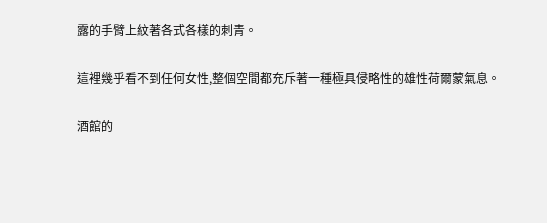露的手臂上紋著各式各樣的刺青。

這裡幾乎看不到任何女性,整個空間都充斥著一種極具侵略性的雄性荷爾蒙氣息。

酒館的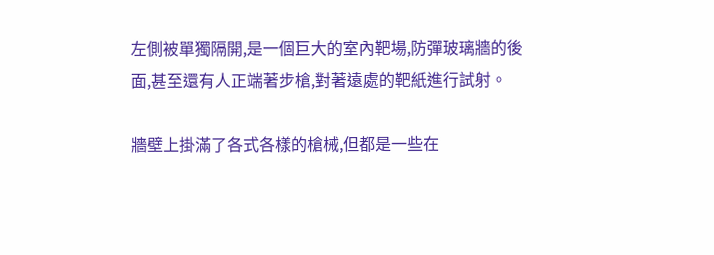左側被單獨隔開,是一個巨大的室內靶場,防彈玻璃牆的後面,甚至還有人正端著步槍,對著遠處的靶紙進行試射。

牆壁上掛滿了各式各樣的槍械,但都是一些在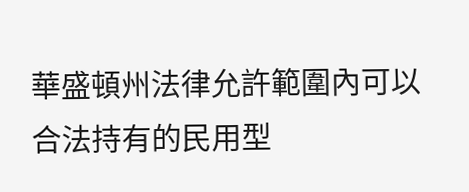華盛頓州法律允許範圍內可以合法持有的民用型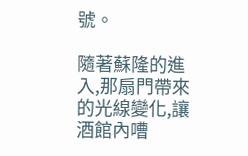號。

隨著蘇隆的進入,那扇門帶來的光線變化,讓酒館內嘈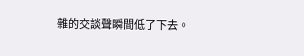雜的交談聲瞬間低了下去。